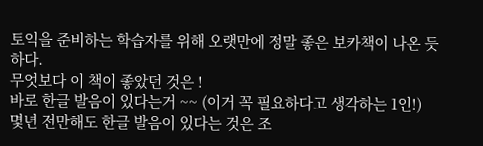토익을 준비하는 학습자를 위해 오랫만에 정말 좋은 보카책이 나온 듯 하다.
무엇보다 이 책이 좋았던 것은 !
바로 한글 발음이 있다는거 ~~ (이거 꼭 필요하다고 생각하는 1인!)
몇년 전만해도 한글 발음이 있다는 것은 조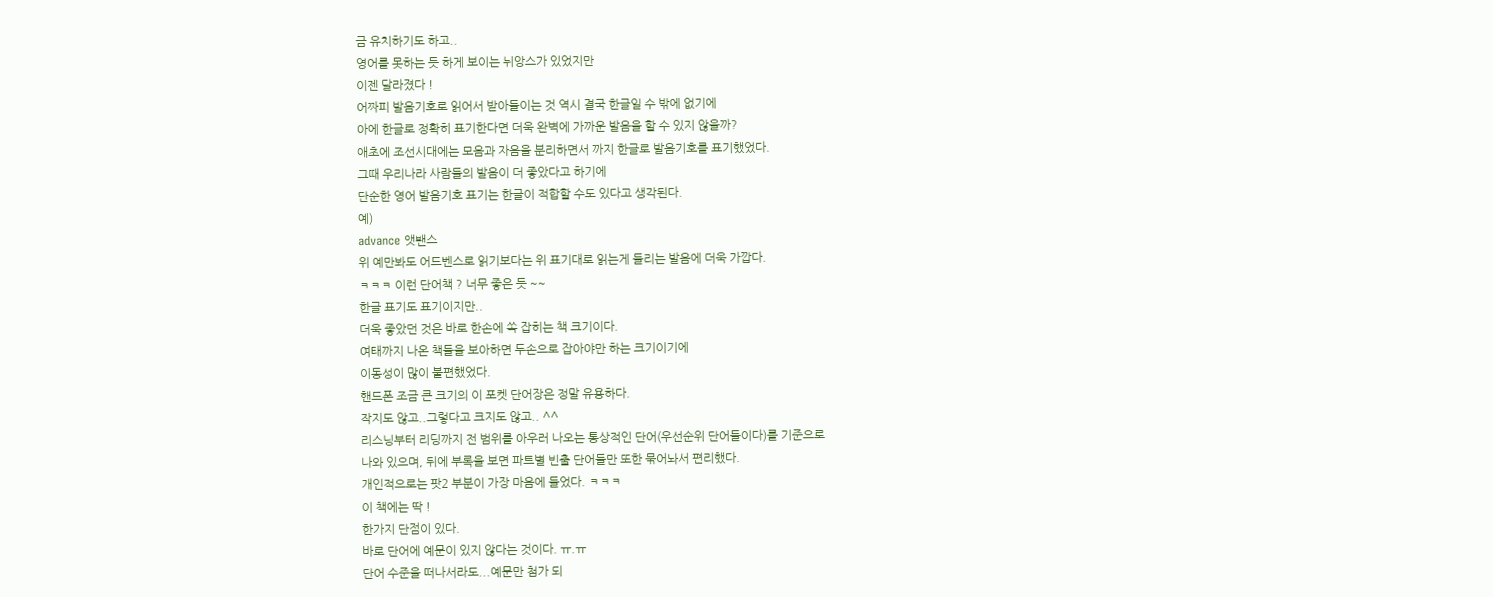금 유치하기도 하고..
영어를 못하는 듯 하게 보이는 뉘앙스가 있었지만
이젠 달라졌다 !
어짜피 발음기호로 읽어서 받아들이는 것 역시 결국 한글일 수 밖에 없기에
아에 한글로 정확히 표기한다면 더욱 완벽에 가까운 발음을 할 수 있지 않을까?
애초에 조선시대에는 모음과 자음을 분리하면서 까지 한글로 발음기호를 표기했었다.
그때 우리나라 사람들의 발음이 더 좋았다고 하기에
단순한 영어 발음기호 표기는 한글이 적합할 수도 있다고 생각된다.
예)
advance 앳봰스
위 예만봐도 어드벤스로 읽기보다는 위 표기대로 읽는게 들리는 발음에 더욱 가깝다.
ㅋㅋㅋ 이런 단어책 ? 너무 좋은 듯 ~~
한글 표기도 표기이지만..
더욱 좋았던 것은 바로 한손에 쏙 잡히는 책 크기이다.
여태까지 나온 책들을 보아하면 두손으로 잡아야만 하는 크기이기에
이동성이 많이 불편했었다.
핸드폰 조금 큰 크기의 이 포켓 단어장은 정말 유용하다.
작지도 않고..그렇다고 크지도 않고.. ^^
리스닝부터 리딩까지 전 범위를 아우러 나오는 통상적인 단어(우선순위 단어들이다)를 기준으로
나와 있으며, 뒤에 부록을 보면 파트별 빈출 단어들만 또한 묶어놔서 편리했다.
개인적으로는 팟2 부분이 가장 마음에 들었다. ㅋㅋㅋ
이 책에는 딱 !
한가지 단점이 있다.
바로 단어에 예문이 있지 않다는 것이다. ㅠ.ㅠ
단어 수준을 떠나서라도...예문만 첨가 되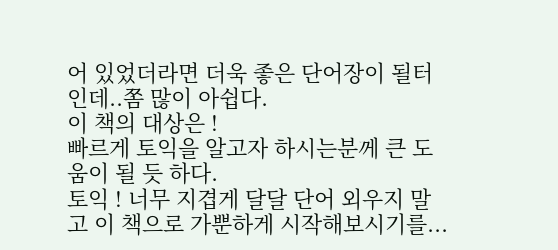어 있었더라면 더욱 좋은 단어장이 될터인데..쫌 많이 아쉽다.
이 책의 대상은 !
빠르게 토익을 알고자 하시는분께 큰 도움이 될 듯 하다.
토익 ! 너무 지겹게 달달 단어 외우지 말고 이 책으로 가뿐하게 시작해보시기를...